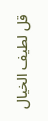قل لطيف الخيال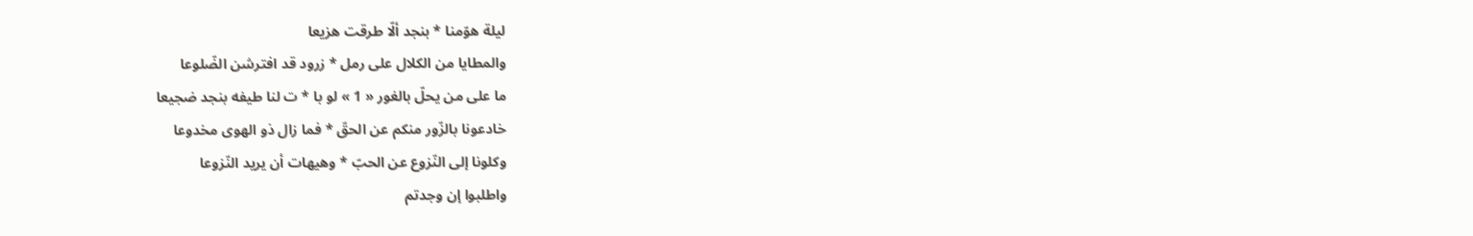ليلة هوّمنا * بنجد ألّا طرقت هزيعا
والمطايا من الكلال على رمل * زرود قد افترشن الضّلوعا
ما على من يحلّ بالغور « 1 » لو با * ت لنا طيفه بنجد ضجيعا
خادعونا بالزّور منكم عن الحقّ * فما زال ذو الهوى مخدوعا
وكلونا إلى النّزوع عن الحبّ * وهيهات أن يريد النّزوعا
واطلبوا إن وجدتم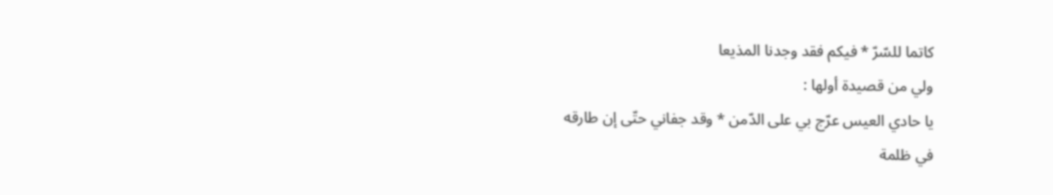كاتما للسّرّ * فيكم فقد وجدنا المذيعا
ولي من قصيدة أولها :
يا حادي العيس عرّج بي على الدّمن * وقد جفاني حتّى إن طارقه
في ظلمة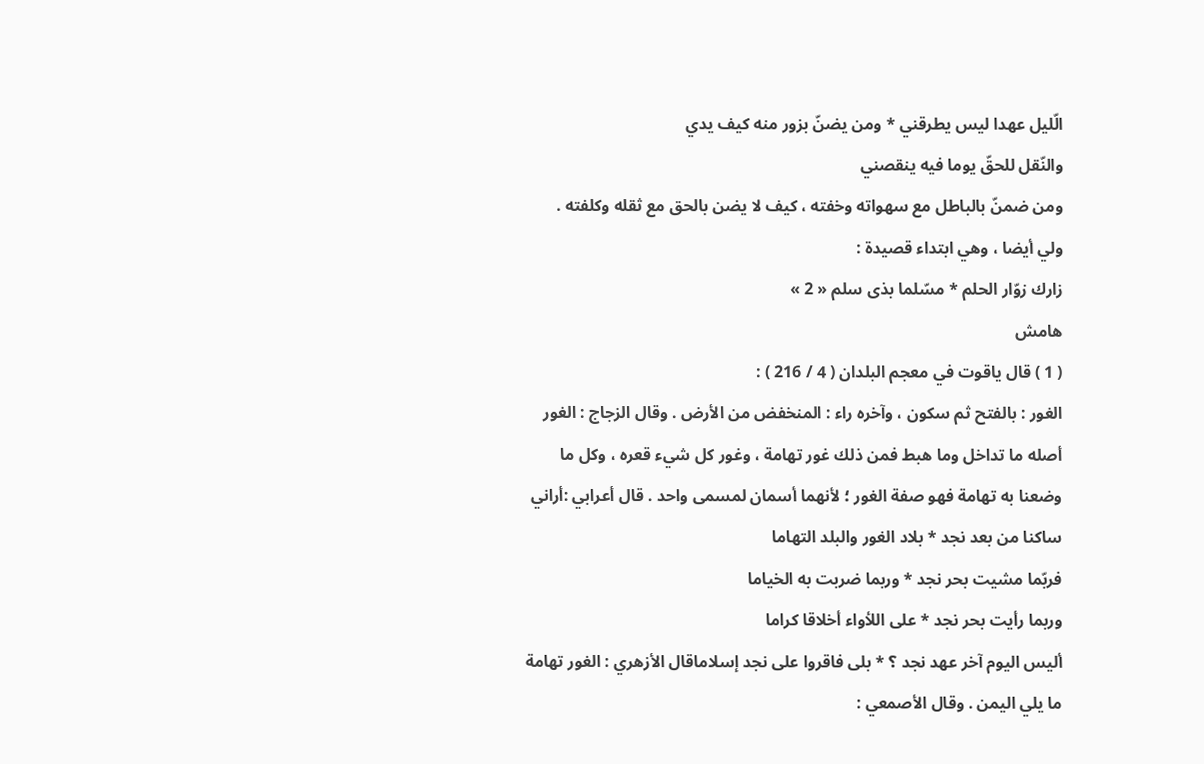الّليل عهدا ليس يطرقني * ومن يضنّ بزور منه كيف يدي
والنّقل للحقّ يوما فيه ينقصني
ومن ضمنّ بالباطل مع سهواته وخفته ، كيف لا يضن بالحق مع ثقله وكلفته .
ولي أيضا ، وهي ابتداء قصيدة :
زارك زوّار الحلم * مسّلما بذى سلم « 2 »
هامش
( 1 ) قال ياقوت في معجم البلدان ( 4 / 216 ) :
الغور : بالفتح ثم سكون ، وآخره راء : المنخفض من الأرض . وقال الزجاج : الغور أصله ما تداخل وما هبط فمن ذلك غور تهامة ، وغور كل شيء قعره ، وكل ما وضعنا به تهامة فهو صفة الغور ؛ لأنهما أسمان لمسمى واحد . قال أعرابي :أراني ساكنا من بعد نجد * بلاد الغور والبلد التهاما
فربّما مشيت بحر نجد * وربما ضربت به الخياما
وربما رأيت بحر نجد * على اللأواء أخلاقا كراما
أليس اليوم آخر عهد نجد ؟ * بلى فاقروا على نجد إسلاماقال الأزهري : الغور تهامة ما يلي اليمن . وقال الأصمعي :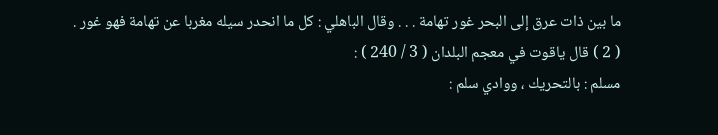ما بين ذات عرق إلى البحر غور تهامة . . . وقال الباهلي : كل ما انحدر سيله مغربا عن تهامة فهو غور .
( 2 ) قال ياقوت في معجم البلدان ( 3 / 240 ) :
مسلم : بالتحريك ، ووادي سلم :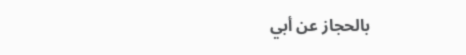بالحجاز عن أبي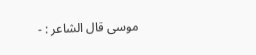موسى قال الشاعر : -